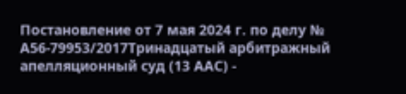Постановление от 7 мая 2024 г. по делу № А56-79953/2017Тринадцатый арбитражный апелляционный суд (13 ААС) -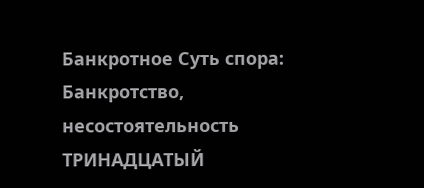Банкротное Суть спора: Банкротство, несостоятельность ТРИНАДЦАТЫЙ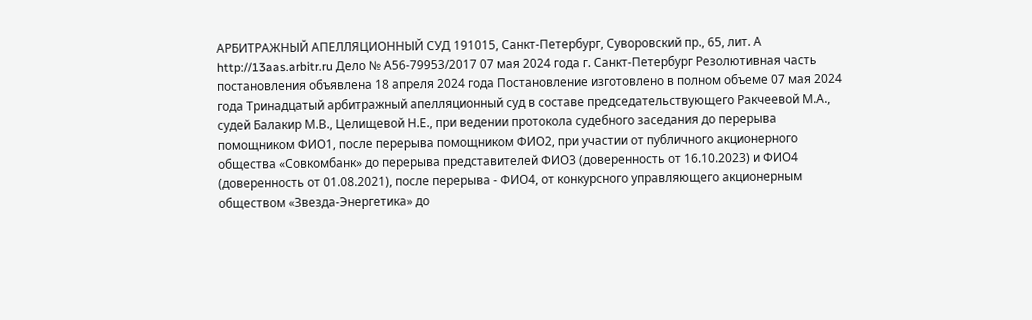АРБИТРАЖНЫЙ АПЕЛЛЯЦИОННЫЙ СУД 191015, Санкт-Петербург, Суворовский пр., 65, лит. А http://13aas.arbitr.ru Дело № А56-79953/2017 07 мая 2024 года г. Санкт-Петербург Резолютивная часть постановления объявлена 18 апреля 2024 года Постановление изготовлено в полном объеме 07 мая 2024 года Тринадцатый арбитражный апелляционный суд в составе председательствующего Ракчеевой М.А., судей Балакир М.В., Целищевой Н.Е., при ведении протокола судебного заседания до перерыва помощником ФИО1, после перерыва помощником ФИО2, при участии от публичного акционерного общества «Совкомбанк» до перерыва представителей ФИО3 (доверенность от 16.10.2023) и ФИО4 (доверенность от 01.08.2021), после перерыва - ФИО4, от конкурсного управляющего акционерным обществом «Звезда-Энергетика» до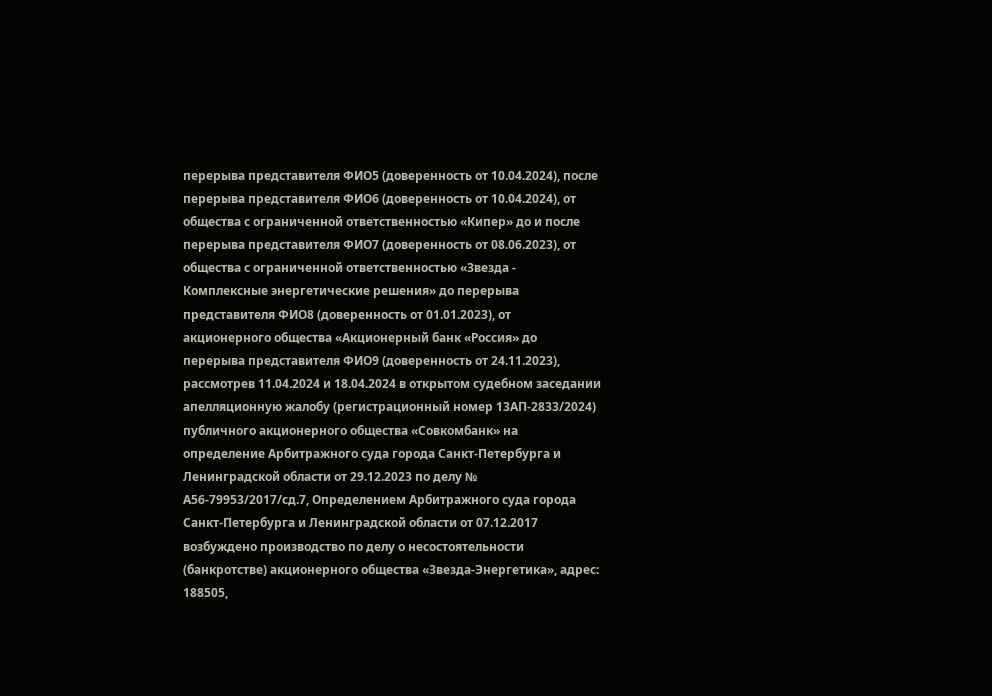перерыва представителя ФИО5 (доверенность от 10.04.2024), после перерыва представителя ФИО6 (доверенность от 10.04.2024), от общества с ограниченной ответственностью «Кипер» до и после перерыва представителя ФИО7 (доверенность от 08.06.2023), от общества с ограниченной ответственностью «Звезда - Комплексные энергетические решения» до перерыва представителя ФИО8 (доверенность от 01.01.2023), от акционерного общества «Акционерный банк «Россия» до перерыва представителя ФИО9 (доверенность от 24.11.2023), рассмотрев 11.04.2024 и 18.04.2024 в открытом судебном заседании апелляционную жалобу (регистрационный номер 13АП-2833/2024) публичного акционерного общества «Совкомбанк» на определение Арбитражного суда города Санкт-Петербурга и Ленинградской области от 29.12.2023 по делу № А56-79953/2017/сд.7, Определением Арбитражного суда города Санкт-Петербурга и Ленинградской области от 07.12.2017 возбуждено производство по делу о несостоятельности (банкротстве) акционерного общества «Звезда-Энергетика», адрес: 188505,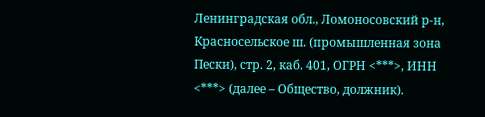Ленинградская обл., Ломоносовский р-н, Красносельское ш. (промышленная зона Пески), стр. 2, каб. 401, ОГРН <***>, ИНН <***> (далее – Общество, должник).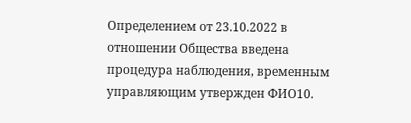Определением от 23.10.2022 в отношении Общества введена процедура наблюдения, временным управляющим утвержден ФИО10.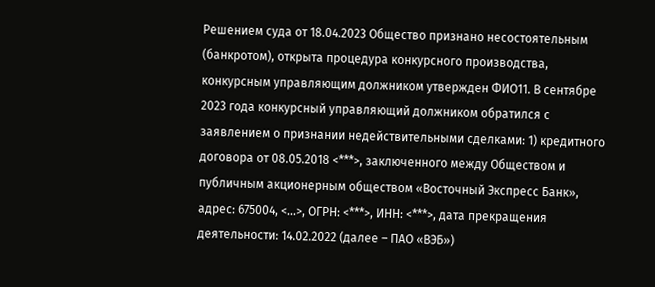Решением суда от 18.04.2023 Общество признано несостоятельным (банкротом), открыта процедура конкурсного производства, конкурсным управляющим должником утвержден ФИО11. В сентябре 2023 года конкурсный управляющий должником обратился с заявлением о признании недействительными сделками: 1) кредитного договора от 08.05.2018 <***>, заключенного между Обществом и публичным акционерным обществом «Восточный Экспресс Банк», адрес: 675004, <...>, ОГРН: <***>, ИНН: <***>, дата прекращения деятельности: 14.02.2022 (далее – ПАО «ВЭБ»)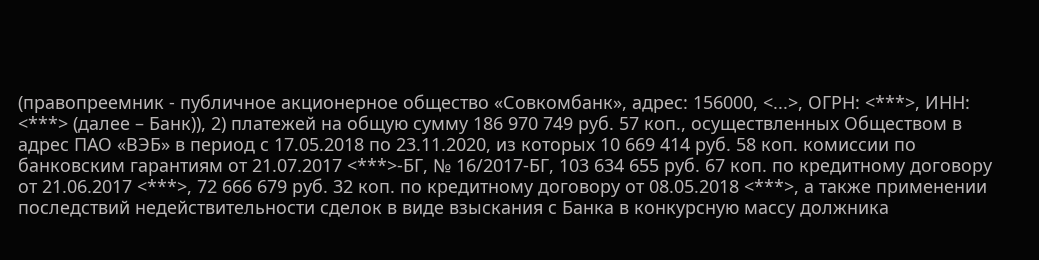(правопреемник - публичное акционерное общество «Совкомбанк», адрес: 156000, <...>, ОГРН: <***>, ИНН: <***> (далее – Банк)), 2) платежей на общую сумму 186 970 749 руб. 57 коп., осуществленных Обществом в адрес ПАО «ВЭБ» в период с 17.05.2018 по 23.11.2020, из которых 10 669 414 руб. 58 коп. комиссии по банковским гарантиям от 21.07.2017 <***>-БГ, № 16/2017-БГ, 103 634 655 руб. 67 коп. по кредитному договору от 21.06.2017 <***>, 72 666 679 руб. 32 коп. по кредитному договору от 08.05.2018 <***>, а также применении последствий недействительности сделок в виде взыскания с Банка в конкурсную массу должника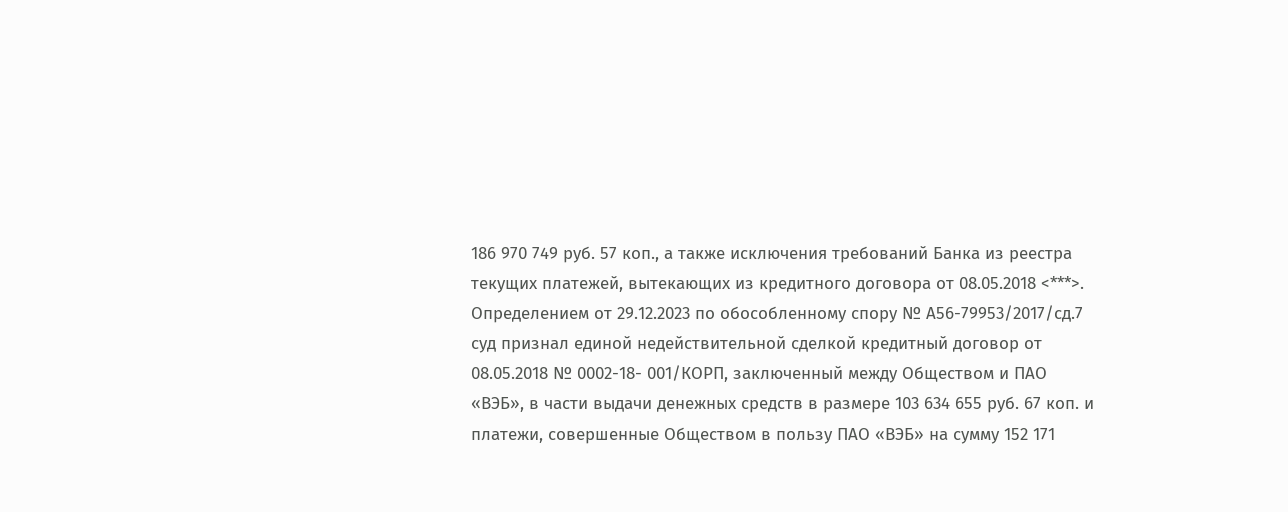186 970 749 руб. 57 коп., а также исключения требований Банка из реестра текущих платежей, вытекающих из кредитного договора от 08.05.2018 <***>. Определением от 29.12.2023 по обособленному спору № А56-79953/2017/сд.7 суд признал единой недействительной сделкой кредитный договор от 08.05.2018 № 0002-18- 001/КОРП, заключенный между Обществом и ПАО «ВЭБ», в части выдачи денежных средств в размере 103 634 655 руб. 67 коп. и платежи, совершенные Обществом в пользу ПАО «ВЭБ» на сумму 152 171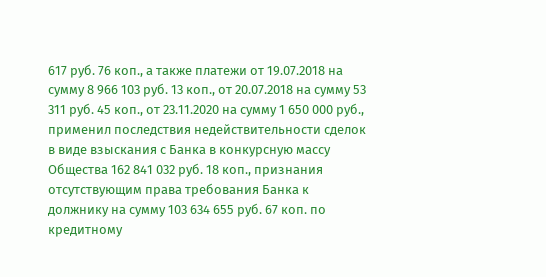617 руб. 76 коп., а также платежи от 19.07.2018 на сумму 8 966 103 руб. 13 коп., от 20.07.2018 на сумму 53 311 руб. 45 коп., от 23.11.2020 на сумму 1 650 000 руб., применил последствия недействительности сделок в виде взыскания с Банка в конкурсную массу Общества 162 841 032 руб. 18 коп., признания отсутствующим права требования Банка к должнику на сумму 103 634 655 руб. 67 коп. по кредитному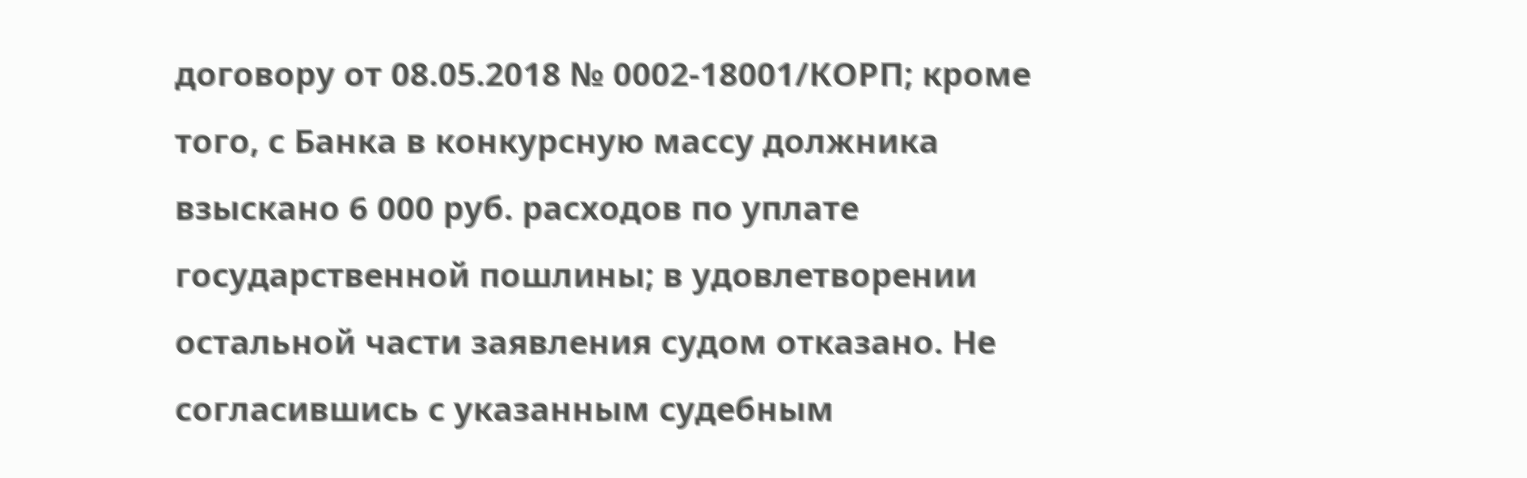договору от 08.05.2018 № 0002-18001/КОРП; кроме того, с Банка в конкурсную массу должника взыскано 6 000 руб. расходов по уплате государственной пошлины; в удовлетворении остальной части заявления судом отказано. Не согласившись с указанным судебным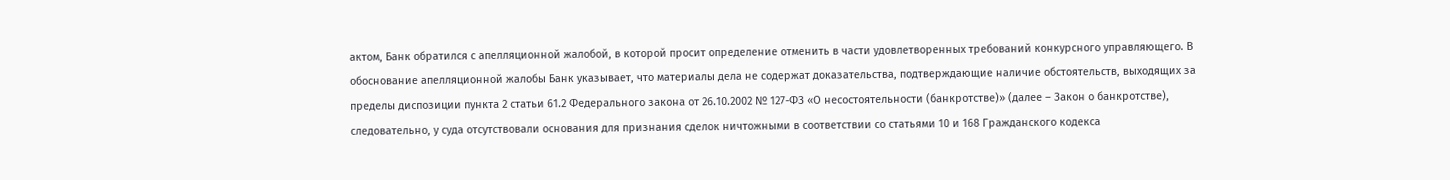актом, Банк обратился с апелляционной жалобой, в которой просит определение отменить в части удовлетворенных требований конкурсного управляющего. В обоснование апелляционной жалобы Банк указывает, что материалы дела не содержат доказательства, подтверждающие наличие обстоятельств, выходящих за пределы диспозиции пункта 2 статьи 61.2 Федерального закона от 26.10.2002 № 127-ФЗ «О несостоятельности (банкротстве)» (далее – Закон о банкротстве), следовательно, у суда отсутствовали основания для признания сделок ничтожными в соответствии со статьями 10 и 168 Гражданского кодекса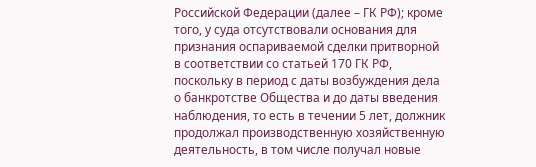Российской Федерации (далее – ГК РФ); кроме того, у суда отсутствовали основания для признания оспариваемой сделки притворной в соответствии со статьей 170 ГК РФ, поскольку в период с даты возбуждения дела о банкротстве Общества и до даты введения наблюдения, то есть в течении 5 лет, должник продолжал производственную хозяйственную деятельность, в том числе получал новые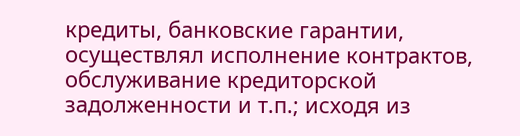кредиты, банковские гарантии, осуществлял исполнение контрактов, обслуживание кредиторской задолженности и т.п.; исходя из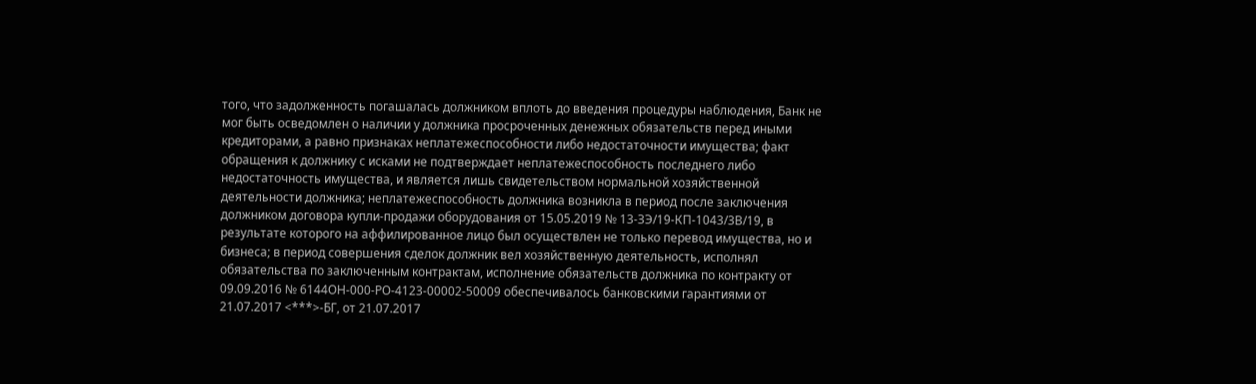того, что задолженность погашалась должником вплоть до введения процедуры наблюдения, Банк не мог быть осведомлен о наличии у должника просроченных денежных обязательств перед иными кредиторами, а равно признаках неплатежеспособности либо недостаточности имущества; факт обращения к должнику с исками не подтверждает неплатежеспособность последнего либо недостаточность имущества, и является лишь свидетельством нормальной хозяйственной деятельности должника; неплатежеспособность должника возникла в период после заключения должником договора купли-продажи оборудования от 15.05.2019 № 13-ЗЭ/19-КП-1043/3В/19, в результате которого на аффилированное лицо был осуществлен не только перевод имущества, но и бизнеса; в период совершения сделок должник вел хозяйственную деятельность, исполнял обязательства по заключенным контрактам, исполнение обязательств должника по контракту от 09.09.2016 № 6144ОН-000-РО-4123-00002-50009 обеспечивалось банковскими гарантиями от 21.07.2017 <***>-БГ, от 21.07.2017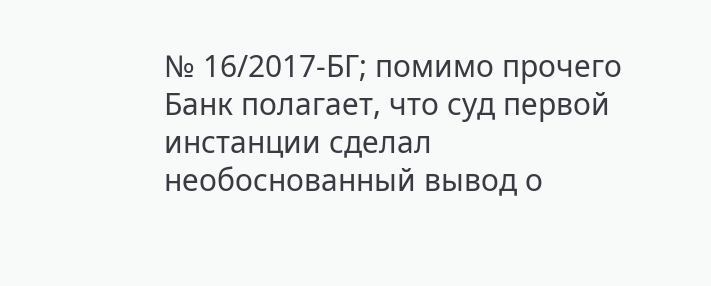№ 16/2017-БГ; помимо прочего Банк полагает, что суд первой инстанции сделал необоснованный вывод о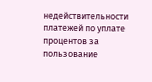недействительности платежей по уплате процентов за пользование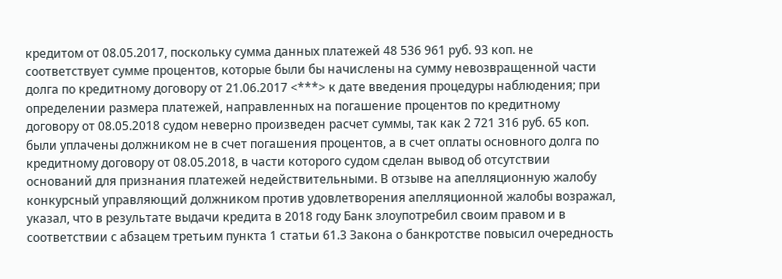кредитом от 08.05.2017, поскольку сумма данных платежей 48 536 961 руб. 93 коп. не соответствует сумме процентов, которые были бы начислены на сумму невозвращенной части долга по кредитному договору от 21.06.2017 <***> к дате введения процедуры наблюдения; при определении размера платежей, направленных на погашение процентов по кредитному договору от 08.05.2018 судом неверно произведен расчет суммы, так как 2 721 316 руб. 65 коп. были уплачены должником не в счет погашения процентов, а в счет оплаты основного долга по кредитному договору от 08.05.2018, в части которого судом сделан вывод об отсутствии оснований для признания платежей недействительными. В отзыве на апелляционную жалобу конкурсный управляющий должником против удовлетворения апелляционной жалобы возражал, указал, что в результате выдачи кредита в 2018 году Банк злоупотребил своим правом и в соответствии с абзацем третьим пункта 1 статьи 61.3 Закона о банкротстве повысил очередность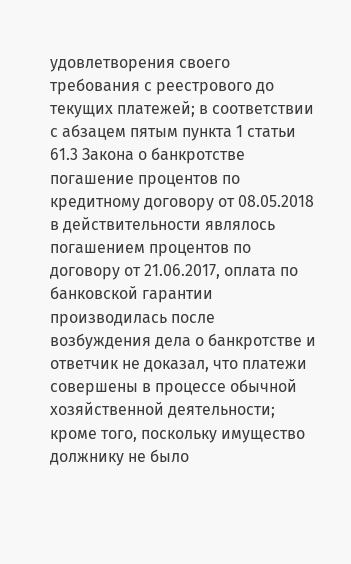удовлетворения своего требования с реестрового до текущих платежей; в соответствии с абзацем пятым пункта 1 статьи 61.3 Закона о банкротстве погашение процентов по кредитному договору от 08.05.2018 в действительности являлось погашением процентов по договору от 21.06.2017, оплата по банковской гарантии производилась после возбуждения дела о банкротстве и ответчик не доказал, что платежи совершены в процессе обычной хозяйственной деятельности; кроме того, поскольку имущество должнику не было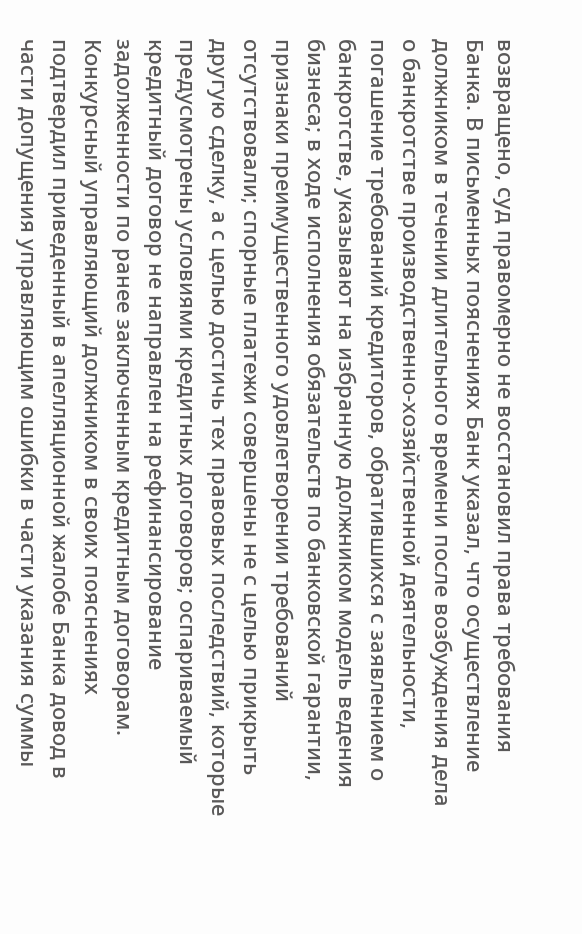возвращено, суд правомерно не восстановил права требования Банка. В письменных пояснениях Банк указал, что осуществление должником в течении длительного времени после возбуждения дела о банкротстве производственно-хозяйственной деятельности, погашение требований кредиторов, обратившихся с заявлением о банкротстве, указывают на избранную должником модель ведения бизнеса; в ходе исполнения обязательств по банковской гарантии, признаки преимущественного удовлетворении требований отсутствовали; спорные платежи совершены не с целью прикрыть другую сделку, а с целью достичь тех правовых последствий, которые предусмотрены условиями кредитных договоров; оспариваемый кредитный договор не направлен на рефинансирование задолженности по ранее заключенным кредитным договорам. Конкурсный управляющий должником в своих пояснениях подтвердил приведенный в апелляционной жалобе Банка довод в части допущения управляющим ошибки в части указания суммы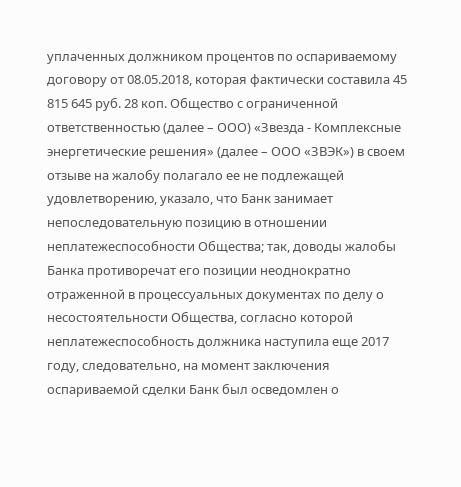уплаченных должником процентов по оспариваемому договору от 08.05.2018, которая фактически составила 45 815 645 руб. 28 коп. Общество с ограниченной ответственностью (далее – ООО) «Звезда - Комплексные энергетические решения» (далее – ООО «ЗВЭК») в своем отзыве на жалобу полагало ее не подлежащей удовлетворению, указало, что Банк занимает непоследовательную позицию в отношении неплатежеспособности Общества; так, доводы жалобы Банка противоречат его позиции неоднократно отраженной в процессуальных документах по делу о несостоятельности Общества, согласно которой неплатежеспособность должника наступила еще 2017 году, следовательно, на момент заключения оспариваемой сделки Банк был осведомлен о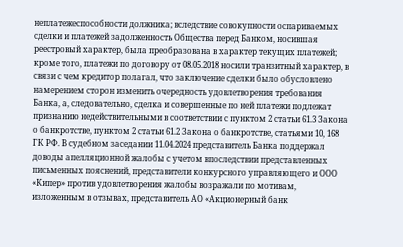неплатежеспособности должника; вследствие совокупности оспариваемых сделки и платежей задолженность Общества перед Банком, носившая реестровый характер, была преобразована в характер текущих платежей; кроме того, платежи по договору от 08.05.2018 носили транзитный характер, в связи с чем кредитор полагал, что заключение сделки было обусловлено намерением сторон изменить очередность удовлетворения требования Банка, а, следовательно, сделка и совершенные по ней платежи подлежат признанию недействительными в соответствии с пунктом 2 статьи 61.3 Закона о банкротстве, пунктом 2 статьи 61.2 Закона о банкротстве, статьями 10, 168 ГК РФ. В судебном заседании 11.04.2024 представитель Банка поддержал доводы апелляционной жалобы с учетом впоследствии представленных письменных пояснений, представители конкурсного управляющего и ООО «Кипер» против удовлетворения жалобы возражали по мотивам, изложенным в отзывах, представитель АО «Акционерный банк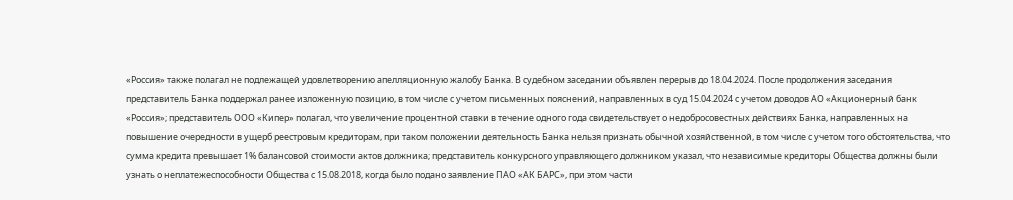«Россия» также полагал не подлежащей удовлетворению апелляционную жалобу Банка. В судебном заседании объявлен перерыв до 18.04.2024. После продолжения заседания представитель Банка поддержал ранее изложенную позицию, в том числе с учетом письменных пояснений, направленных в суд 15.04.2024 с учетом доводов АО «Акционерный банк «Россия»; представитель ООО «Кипер» полагал, что увеличение процентной ставки в течение одного года свидетельствует о недобросовестных действиях Банка, направленных на повышение очередности в ущерб реестровым кредиторам, при таком положении деятельность Банка нельзя признать обычной хозяйственной, в том числе с учетом того обстоятельства, что сумма кредита превышает 1% балансовой стоимости актов должника; представитель конкурсного управляющего должником указал, что независимые кредиторы Общества должны были узнать о неплатежеспособности Общества с 15.08.2018, когда было подано заявление ПАО «АК БАРС», при этом части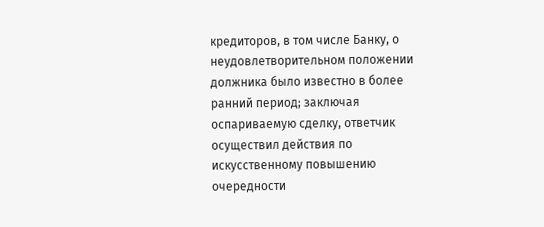кредиторов, в том числе Банку, о неудовлетворительном положении должника было известно в более ранний период; заключая оспариваемую сделку, ответчик осуществил действия по искусственному повышению очередности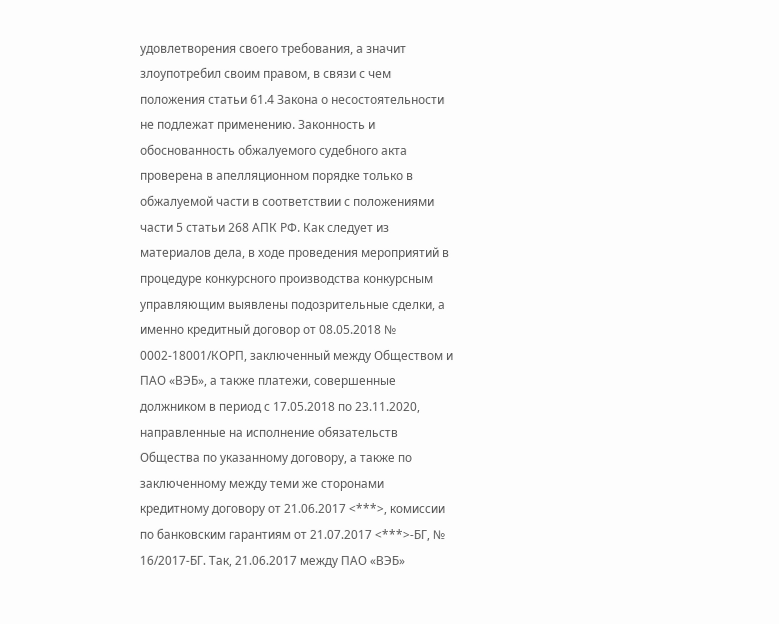удовлетворения своего требования, а значит злоупотребил своим правом, в связи с чем положения статьи 61.4 Закона о несостоятельности не подлежат применению. Законность и обоснованность обжалуемого судебного акта проверена в апелляционном порядке только в обжалуемой части в соответствии с положениями части 5 статьи 268 АПК РФ. Как следует из материалов дела, в ходе проведения мероприятий в процедуре конкурсного производства конкурсным управляющим выявлены подозрительные сделки, а именно кредитный договор от 08.05.2018 № 0002-18001/КОРП, заключенный между Обществом и ПАО «ВЭБ», а также платежи, совершенные должником в период с 17.05.2018 по 23.11.2020, направленные на исполнение обязательств Общества по указанному договору, а также по заключенному между теми же сторонами кредитному договору от 21.06.2017 <***>, комиссии по банковским гарантиям от 21.07.2017 <***>-БГ, № 16/2017-БГ. Так, 21.06.2017 между ПАО «ВЭБ»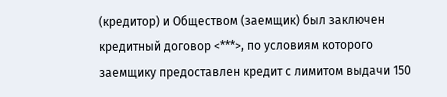(кредитор) и Обществом (заемщик) был заключен кредитный договор <***>, по условиям которого заемщику предоставлен кредит с лимитом выдачи 150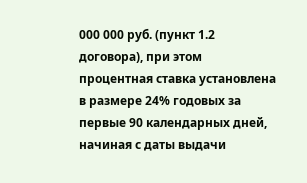000 000 руб. (пункт 1.2 договора), при этом процентная ставка установлена в размере 24% годовых за первые 90 календарных дней, начиная с даты выдачи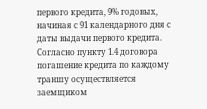первого кредита, 9% годовых, начиная с 91 календарного дня с даты выдачи первого кредита. Согласно пункту 1.4 договора погашение кредита по каждому траншу осуществляется заемщиком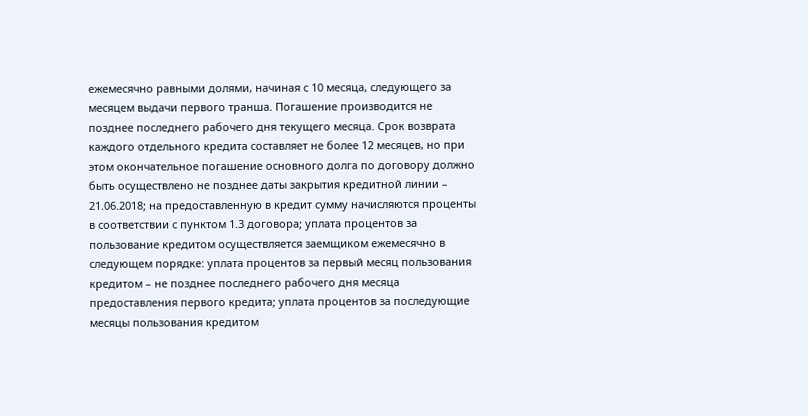ежемесячно равными долями, начиная с 10 месяца, следующего за месяцем выдачи первого транша. Погашение производится не позднее последнего рабочего дня текущего месяца. Срок возврата каждого отдельного кредита составляет не более 12 месяцев, но при этом окончательное погашение основного долга по договору должно быть осуществлено не позднее даты закрытия кредитной линии – 21.06.2018; на предоставленную в кредит сумму начисляются проценты в соответствии с пунктом 1.3 договора; уплата процентов за пользование кредитом осуществляется заемщиком ежемесячно в следующем порядке: уплата процентов за первый месяц пользования кредитом – не позднее последнего рабочего дня месяца предоставления первого кредита; уплата процентов за последующие месяцы пользования кредитом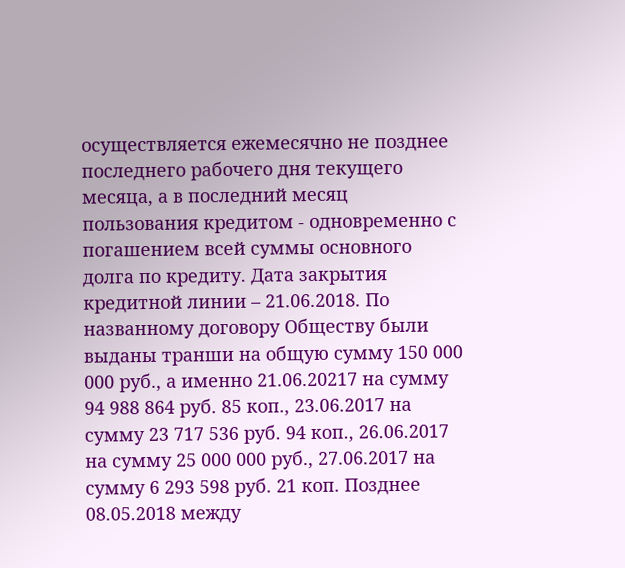осуществляется ежемесячно не позднее последнего рабочего дня текущего месяца, а в последний месяц пользования кредитом - одновременно с погашением всей суммы основного долга по кредиту. Дата закрытия кредитной линии – 21.06.2018. По названному договору Обществу были выданы транши на общую сумму 150 000 000 руб., а именно 21.06.20217 на сумму 94 988 864 руб. 85 коп., 23.06.2017 на сумму 23 717 536 руб. 94 коп., 26.06.2017 на сумму 25 000 000 руб., 27.06.2017 на сумму 6 293 598 руб. 21 коп. Позднее 08.05.2018 между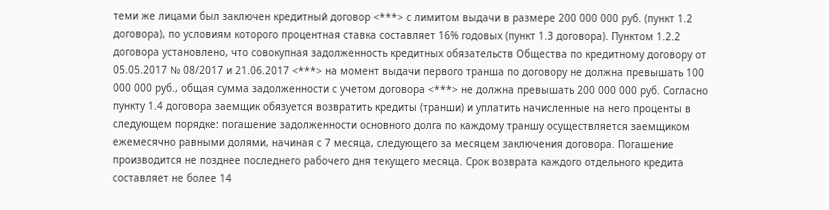теми же лицами был заключен кредитный договор <***> с лимитом выдачи в размере 200 000 000 руб. (пункт 1.2 договора), по условиям которого процентная ставка составляет 16% годовых (пункт 1.3 договора). Пунктом 1.2.2 договора установлено, что совокупная задолженность кредитных обязательств Общества по кредитному договору от 05.05.2017 № 08/2017 и 21.06.2017 <***> на момент выдачи первого транша по договору не должна превышать 100 000 000 руб., общая сумма задолженности с учетом договора <***> не должна превышать 200 000 000 руб. Согласно пункту 1.4 договора заемщик обязуется возвратить кредиты (транши) и уплатить начисленные на него проценты в следующем порядке: погашение задолженности основного долга по каждому траншу осуществляется заемщиком ежемесячно равными долями, начиная с 7 месяца, следующего за месяцем заключения договора. Погашение производится не позднее последнего рабочего дня текущего месяца. Срок возврата каждого отдельного кредита составляет не более 14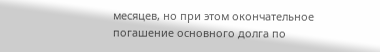месяцев, но при этом окончательное погашение основного долга по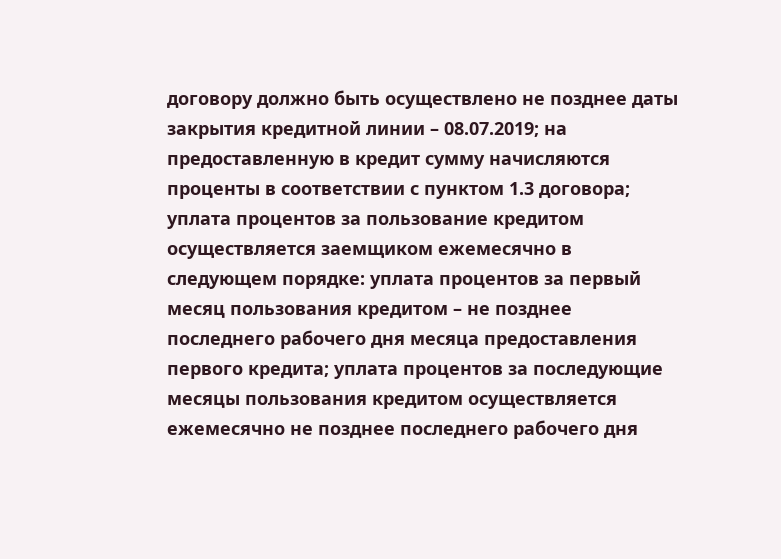договору должно быть осуществлено не позднее даты закрытия кредитной линии – 08.07.2019; на предоставленную в кредит сумму начисляются проценты в соответствии с пунктом 1.3 договора; уплата процентов за пользование кредитом осуществляется заемщиком ежемесячно в следующем порядке: уплата процентов за первый месяц пользования кредитом – не позднее последнего рабочего дня месяца предоставления первого кредита; уплата процентов за последующие месяцы пользования кредитом осуществляется ежемесячно не позднее последнего рабочего дня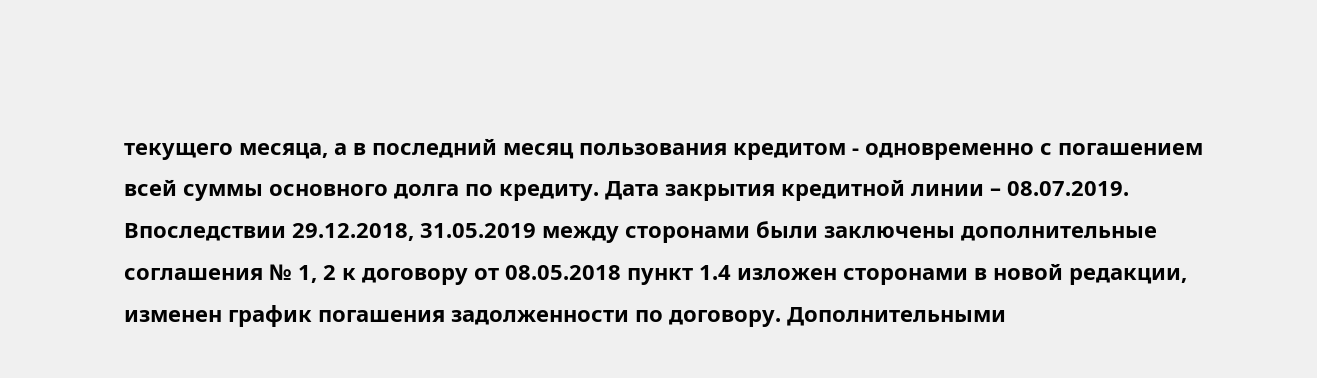текущего месяца, а в последний месяц пользования кредитом - одновременно с погашением всей суммы основного долга по кредиту. Дата закрытия кредитной линии – 08.07.2019. Впоследствии 29.12.2018, 31.05.2019 между сторонами были заключены дополнительные соглашения № 1, 2 к договору от 08.05.2018 пункт 1.4 изложен сторонами в новой редакции, изменен график погашения задолженности по договору. Дополнительными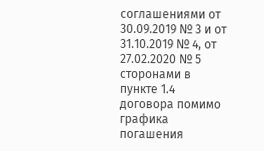соглашениями от 30.09.2019 № 3 и от 31.10.2019 № 4, от 27.02.2020 № 5 сторонами в пункте 1.4 договора помимо графика погашения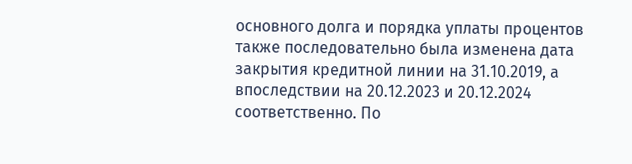основного долга и порядка уплаты процентов также последовательно была изменена дата закрытия кредитной линии на 31.10.2019, а впоследствии на 20.12.2023 и 20.12.2024 соответственно. По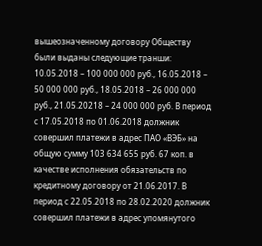вышеозначенному договору Обществу были выданы следующие транши: 10.05.2018 – 100 000 000 руб., 16.05.2018 – 50 000 000 руб., 18.05.2018 – 26 000 000 руб., 21.05.20218 – 24 000 000 руб. В период с 17.05.2018 по 01.06.2018 должник совершил платежи в адрес ПАО «ВЭБ» на общую сумму 103 634 655 руб. 67 коп. в качестве исполнения обязательств по кредитному договору от 21.06.2017. В период с 22.05.2018 по 28.02.2020 должник совершил платежи в адрес упомянутого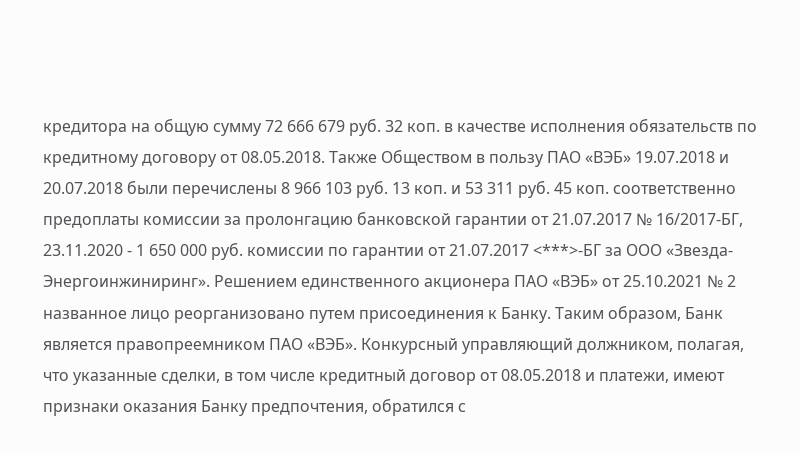кредитора на общую сумму 72 666 679 руб. 32 коп. в качестве исполнения обязательств по кредитному договору от 08.05.2018. Также Обществом в пользу ПАО «ВЭБ» 19.07.2018 и 20.07.2018 были перечислены 8 966 103 руб. 13 коп. и 53 311 руб. 45 коп. соответственно предоплаты комиссии за пролонгацию банковской гарантии от 21.07.2017 № 16/2017-БГ, 23.11.2020 - 1 650 000 руб. комиссии по гарантии от 21.07.2017 <***>-БГ за ООО «Звезда-Энергоинжиниринг». Решением единственного акционера ПАО «ВЭБ» от 25.10.2021 № 2 названное лицо реорганизовано путем присоединения к Банку. Таким образом, Банк является правопреемником ПАО «ВЭБ». Конкурсный управляющий должником, полагая, что указанные сделки, в том числе кредитный договор от 08.05.2018 и платежи, имеют признаки оказания Банку предпочтения, обратился с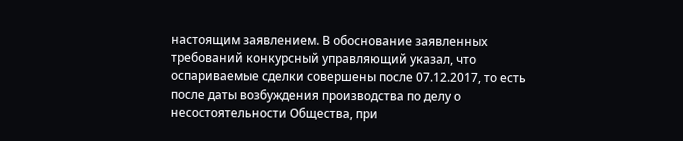настоящим заявлением. В обоснование заявленных требований конкурсный управляющий указал, что оспариваемые сделки совершены после 07.12.2017, то есть после даты возбуждения производства по делу о несостоятельности Общества, при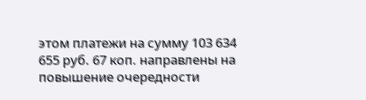этом платежи на сумму 103 634 655 руб. 67 коп. направлены на повышение очередности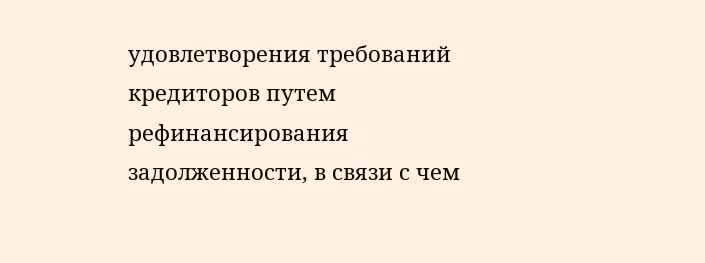удовлетворения требований кредиторов путем рефинансирования задолженности, в связи с чем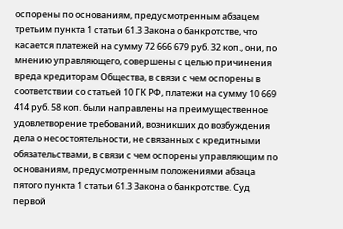оспорены по основаниям, предусмотренным абзацем третьим пункта 1 статьи 61.3 Закона о банкротстве, что касается платежей на сумму 72 666 679 руб. 32 коп., они, по мнению управляющего, совершены с целью причинения вреда кредиторам Общества, в связи с чем оспорены в соответствии со статьей 10 ГК РФ, платежи на сумму 10 669 414 руб. 58 коп. были направлены на преимущественное удовлетворение требований, возникших до возбуждения дела о несостоятельности, не связанных с кредитными обязательствами, в связи с чем оспорены управляющим по основаниям, предусмотренным положениями абзаца пятого пункта 1 статьи 61.3 Закона о банкротстве. Суд первой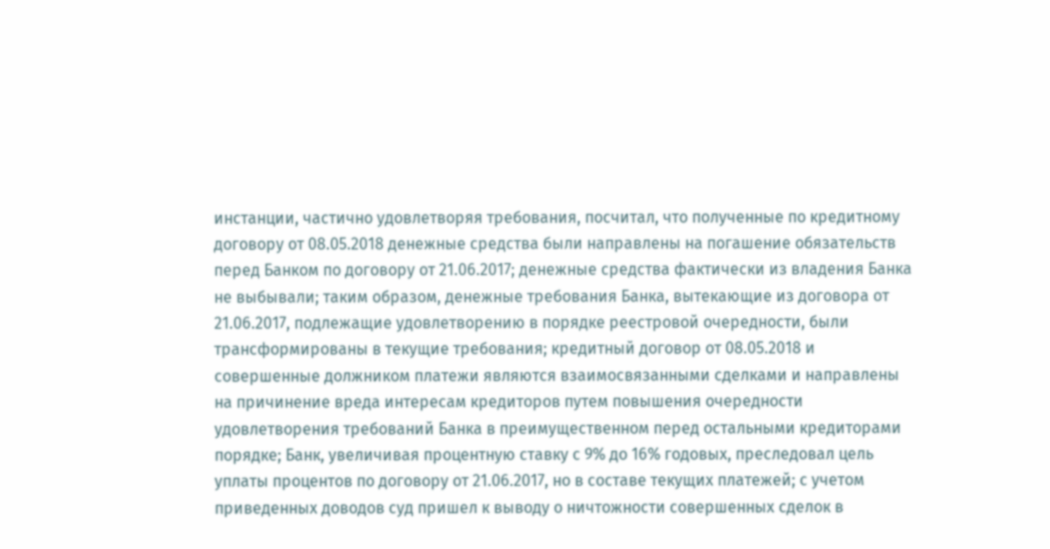инстанции, частично удовлетворяя требования, посчитал, что полученные по кредитному договору от 08.05.2018 денежные средства были направлены на погашение обязательств перед Банком по договору от 21.06.2017; денежные средства фактически из владения Банка не выбывали; таким образом, денежные требования Банка, вытекающие из договора от 21.06.2017, подлежащие удовлетворению в порядке реестровой очередности, были трансформированы в текущие требования; кредитный договор от 08.05.2018 и совершенные должником платежи являются взаимосвязанными сделками и направлены на причинение вреда интересам кредиторов путем повышения очередности удовлетворения требований Банка в преимущественном перед остальными кредиторами порядке; Банк, увеличивая процентную ставку с 9% до 16% годовых, преследовал цель уплаты процентов по договору от 21.06.2017, но в составе текущих платежей; с учетом приведенных доводов суд пришел к выводу о ничтожности совершенных сделок в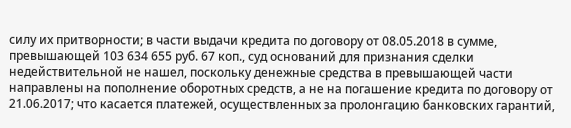силу их притворности; в части выдачи кредита по договору от 08.05.2018 в сумме, превышающей 103 634 655 руб. 67 коп., суд оснований для признания сделки недействительной не нашел, поскольку денежные средства в превышающей части направлены на пополнение оборотных средств, а не на погашение кредита по договору от 21.06.2017; что касается платежей, осуществленных за пролонгацию банковских гарантий,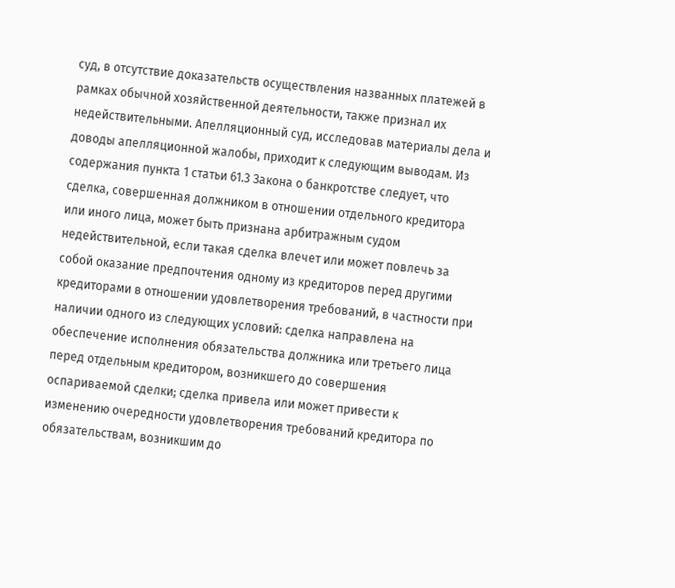суд, в отсутствие доказательств осуществления названных платежей в рамках обычной хозяйственной деятельности, также признал их недействительными. Апелляционный суд, исследовав материалы дела и доводы апелляционной жалобы, приходит к следующим выводам. Из содержания пункта 1 статьи 61.3 Закона о банкротстве следует, что сделка, совершенная должником в отношении отдельного кредитора или иного лица, может быть признана арбитражным судом недействительной, если такая сделка влечет или может повлечь за собой оказание предпочтения одному из кредиторов перед другими кредиторами в отношении удовлетворения требований, в частности при наличии одного из следующих условий: сделка направлена на обеспечение исполнения обязательства должника или третьего лица перед отдельным кредитором, возникшего до совершения оспариваемой сделки; сделка привела или может привести к изменению очередности удовлетворения требований кредитора по обязательствам, возникшим до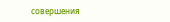совершения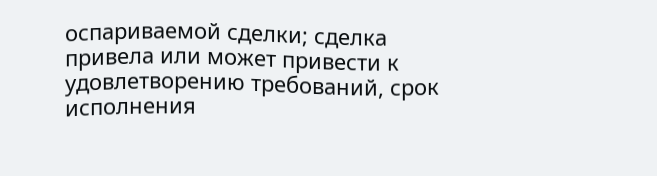оспариваемой сделки; сделка привела или может привести к удовлетворению требований, срок исполнения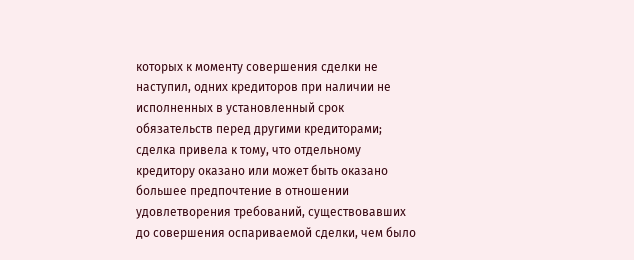которых к моменту совершения сделки не наступил, одних кредиторов при наличии не исполненных в установленный срок обязательств перед другими кредиторами; сделка привела к тому, что отдельному кредитору оказано или может быть оказано большее предпочтение в отношении удовлетворения требований, существовавших до совершения оспариваемой сделки, чем было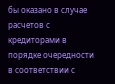бы оказано в случае расчетов с кредиторами в порядке очередности в соответствии с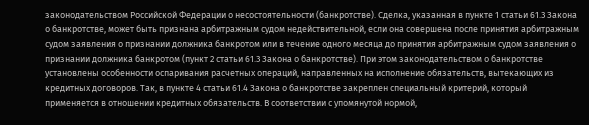законодательством Российской Федерации о несостоятельности (банкротстве). Сделка, указанная в пункте 1 статьи 61.3 Закона о банкротстве, может быть признана арбитражным судом недействительной, если она совершена после принятия арбитражным судом заявления о признании должника банкротом или в течение одного месяца до принятия арбитражным судом заявления о признании должника банкротом (пункт 2 статьи 61.3 Закона о банкротстве). При этом законодательством о банкротстве установлены особенности оспаривания расчетных операций, направленных на исполнение обязательств, вытекающих из кредитных договоров. Так, в пункте 4 статьи 61.4 Закона о банкротстве закреплен специальный критерий, который применяется в отношении кредитных обязательств. В соответствии с упомянутой нормой,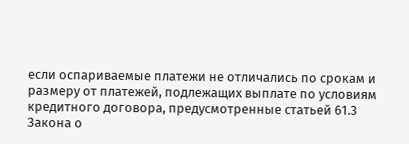если оспариваемые платежи не отличались по срокам и размеру от платежей, подлежащих выплате по условиям кредитного договора, предусмотренные статьей 61.3 Закона о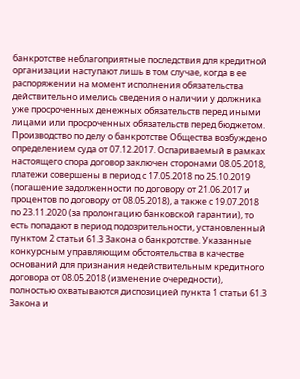банкротстве неблагоприятные последствия для кредитной организации наступают лишь в том случае, когда в ее распоряжении на момент исполнения обязательства действительно имелись сведения о наличии у должника уже просроченных денежных обязательств перед иными лицами или просроченных обязательств перед бюджетом. Производство по делу о банкротстве Общества возбуждено определением суда от 07.12.2017. Оспариваемый в рамках настоящего спора договор заключен сторонами 08.05.2018, платежи совершены в период с 17.05.2018 по 25.10.2019 (погашение задолженности по договору от 21.06.2017 и процентов по договору от 08.05.2018), а также с 19.07.2018 по 23.11.2020 (за пролонгацию банковской гарантии), то есть попадают в период подозрительности, установленный пунктом 2 статьи 61.3 Закона о банкротстве. Указанные конкурсным управляющим обстоятельства в качестве оснований для признания недействительным кредитного договора от 08.05.2018 (изменение очередности), полностью охватываются диспозицией пункта 1 статьи 61.3 Закона и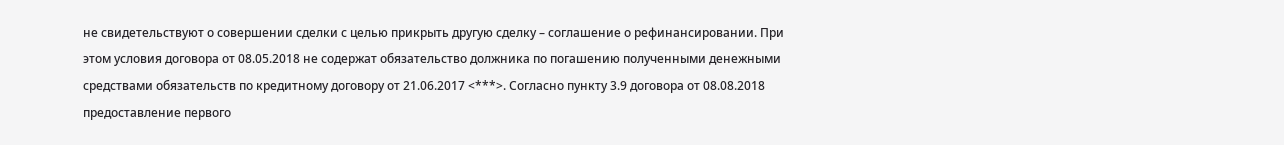не свидетельствуют о совершении сделки с целью прикрыть другую сделку – соглашение о рефинансировании. При этом условия договора от 08.05.2018 не содержат обязательство должника по погашению полученными денежными средствами обязательств по кредитному договору от 21.06.2017 <***>. Согласно пункту 3.9 договора от 08.08.2018 предоставление первого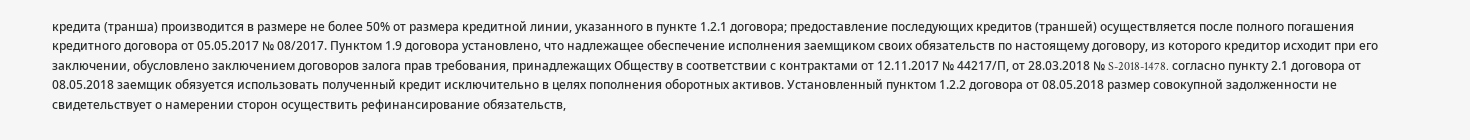кредита (транша) производится в размере не более 50% от размера кредитной линии, указанного в пункте 1.2.1 договора; предоставление последующих кредитов (траншей) осуществляется после полного погашения кредитного договора от 05.05.2017 № 08/2017. Пунктом 1.9 договора установлено, что надлежащее обеспечение исполнения заемщиком своих обязательств по настоящему договору, из которого кредитор исходит при его заключении, обусловлено заключением договоров залога прав требования, принадлежащих Обществу в соответствии с контрактами от 12.11.2017 № 44217/П, от 28.03.2018 № S-2018-1478. согласно пункту 2.1 договора от 08.05.2018 заемщик обязуется использовать полученный кредит исключительно в целях пополнения оборотных активов. Установленный пунктом 1.2.2 договора от 08.05.2018 размер совокупной задолженности не свидетельствует о намерении сторон осуществить рефинансирование обязательств,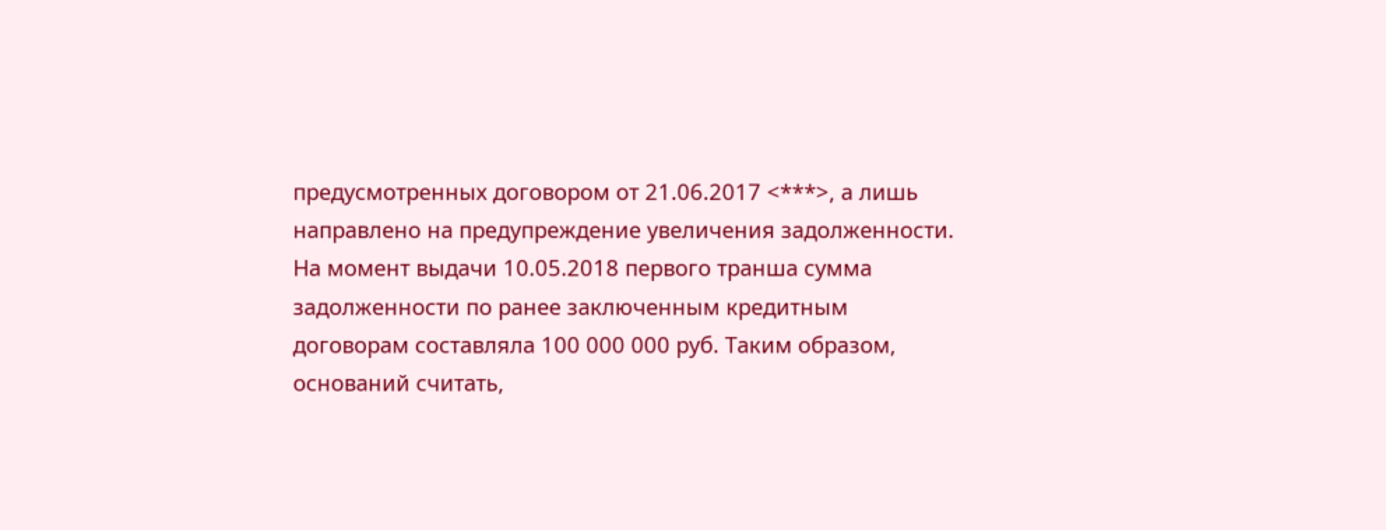предусмотренных договором от 21.06.2017 <***>, а лишь направлено на предупреждение увеличения задолженности. На момент выдачи 10.05.2018 первого транша сумма задолженности по ранее заключенным кредитным договорам составляла 100 000 000 руб. Таким образом, оснований считать,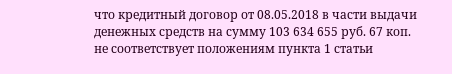что кредитный договор от 08.05.2018 в части выдачи денежных средств на сумму 103 634 655 руб. 67 коп. не соответствует положениям пункта 1 статьи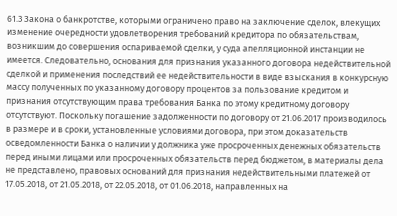61.3 Закона о банкротстве, которыми ограничено право на заключение сделок, влекущих изменение очередности удовлетворения требований кредитора по обязательствам, возникшим до совершения оспариваемой сделки, у суда апелляционной инстанции не имеется. Следовательно, основания для признания указанного договора недействительной сделкой и применения последствий ее недействительности в виде взыскания в конкурсную массу полученных по указанному договору процентов за пользование кредитом и признания отсутствующим права требования Банка по этому кредитному договору отсутствуют. Поскольку погашение задолженности по договору от 21.06.2017 производилось в размере и в сроки, установленные условиями договора, при этом доказательств осведомленности Банка о наличии у должника уже просроченных денежных обязательств перед иными лицами или просроченных обязательств перед бюджетом, в материалы дела не представлено, правовых оснований для признания недействительными платежей от 17.05.2018, от 21.05.2018, от 22.05.2018, от 01.06.2018, направленных на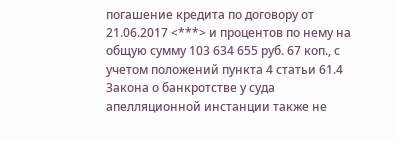погашение кредита по договору от 21.06.2017 <***> и процентов по нему на общую сумму 103 634 655 руб. 67 коп., с учетом положений пункта 4 статьи 61.4 Закона о банкротстве у суда апелляционной инстанции также не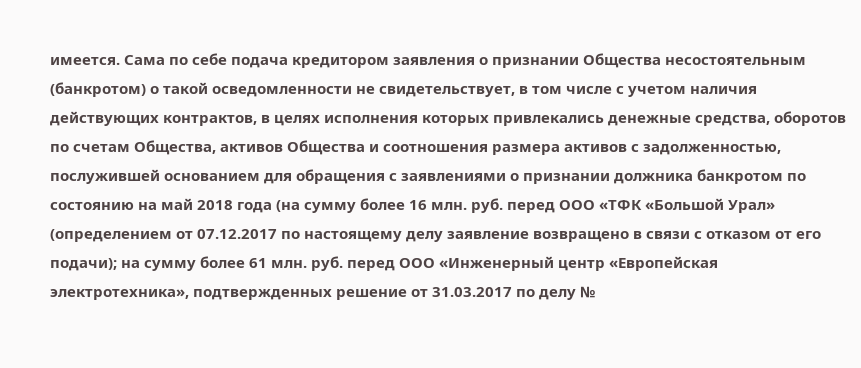имеется. Сама по себе подача кредитором заявления о признании Общества несостоятельным (банкротом) о такой осведомленности не свидетельствует, в том числе с учетом наличия действующих контрактов, в целях исполнения которых привлекались денежные средства, оборотов по счетам Общества, активов Общества и соотношения размера активов с задолженностью, послужившей основанием для обращения с заявлениями о признании должника банкротом по состоянию на май 2018 года (на сумму более 16 млн. руб. перед ООО «ТФК «Большой Урал» (определением от 07.12.2017 по настоящему делу заявление возвращено в связи с отказом от его подачи); на сумму более 61 млн. руб. перед ООО «Инженерный центр «Европейская электротехника», подтвержденных решение от 31.03.2017 по делу №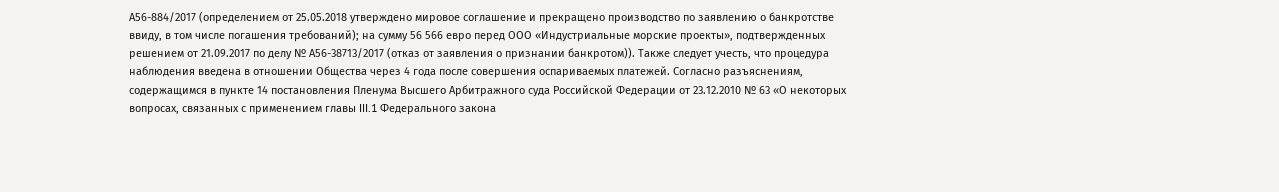А56-884/2017 (определением от 25.05.2018 утверждено мировое соглашение и прекращено производство по заявлению о банкротстве ввиду, в том числе погашения требований); на сумму 56 566 евро перед ООО «Индустриальные морские проекты», подтвержденных решением от 21.09.2017 по делу № А56-38713/2017 (отказ от заявления о признании банкротом)). Также следует учесть, что процедура наблюдения введена в отношении Общества через 4 года после совершения оспариваемых платежей. Согласно разъяснениям, содержащимся в пункте 14 постановления Пленума Высшего Арбитражного суда Российской Федерации от 23.12.2010 № 63 «О некоторых вопросах, связанных с применением главы III.1 Федерального закона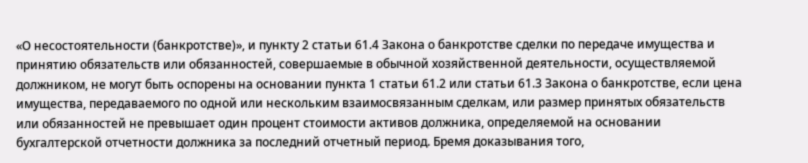«О несостоятельности (банкротстве)», и пункту 2 статьи 61.4 Закона о банкротстве сделки по передаче имущества и принятию обязательств или обязанностей, совершаемые в обычной хозяйственной деятельности, осуществляемой должником, не могут быть оспорены на основании пункта 1 статьи 61.2 или статьи 61.3 Закона о банкротстве, если цена имущества, передаваемого по одной или нескольким взаимосвязанным сделкам, или размер принятых обязательств или обязанностей не превышает один процент стоимости активов должника, определяемой на основании бухгалтерской отчетности должника за последний отчетный период. Бремя доказывания того,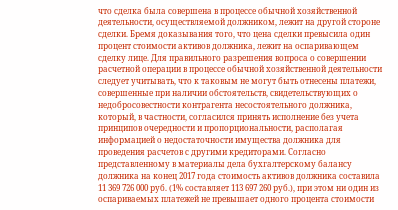что сделка была совершена в процессе обычной хозяйственной деятельности, осуществляемой должником, лежит на другой стороне сделки. Бремя доказывания того, что цена сделки превысила один процент стоимости активов должника, лежит на оспаривающем сделку лице. Для правильного разрешения вопроса о совершении расчетной операции в процессе обычной хозяйственной деятельности следует учитывать, что к таковым не могут быть отнесены платежи, совершенные при наличии обстоятельств, свидетельствующих о недобросовестности контрагента несостоятельного должника, который, в частности, согласился принять исполнение без учета принципов очередности и пропорциональности, располагая информацией о недостаточности имущества должника для проведения расчетов с другими кредиторами. Согласно представленному в материалы дела бухгалтерскому балансу должника на конец 2017 года стоимость активов должника составила 11 369 726 000 руб. (1% составляет 113 697 260 руб.), при этом ни один из оспариваемых платежей не превышает одного процента стоимости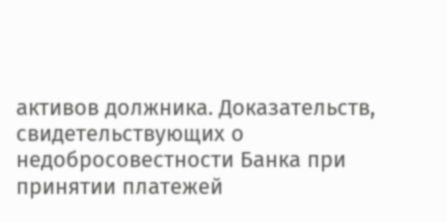активов должника. Доказательств, свидетельствующих о недобросовестности Банка при принятии платежей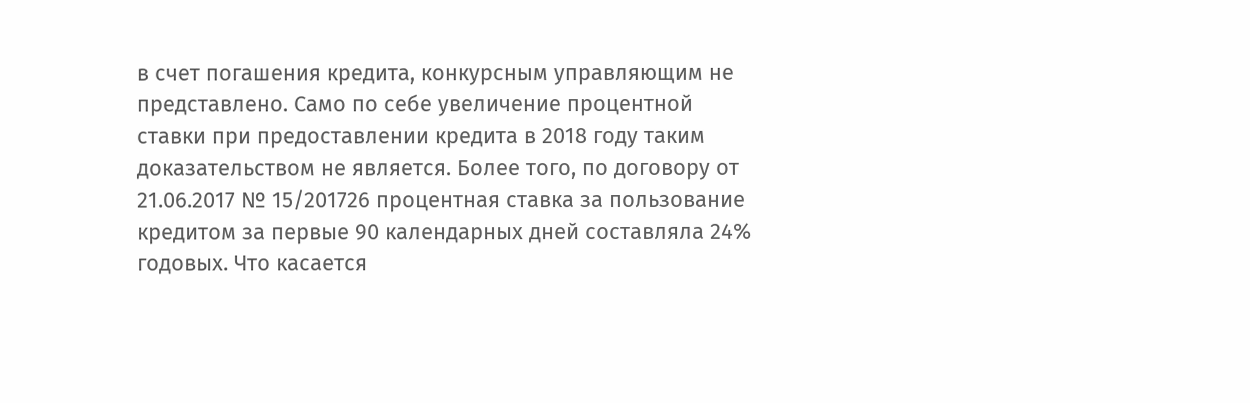в счет погашения кредита, конкурсным управляющим не представлено. Само по себе увеличение процентной ставки при предоставлении кредита в 2018 году таким доказательством не является. Более того, по договору от 21.06.2017 № 15/201726 процентная ставка за пользование кредитом за первые 90 календарных дней составляла 24% годовых. Что касается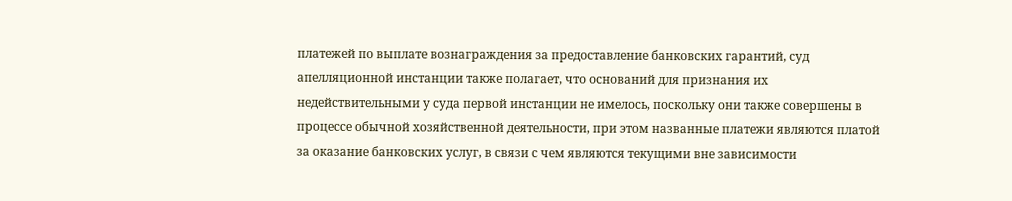платежей по выплате вознаграждения за предоставление банковских гарантий, суд апелляционной инстанции также полагает, что оснований для признания их недействительными у суда первой инстанции не имелось, поскольку они также совершены в процессе обычной хозяйственной деятельности, при этом названные платежи являются платой за оказание банковских услуг, в связи с чем являются текущими вне зависимости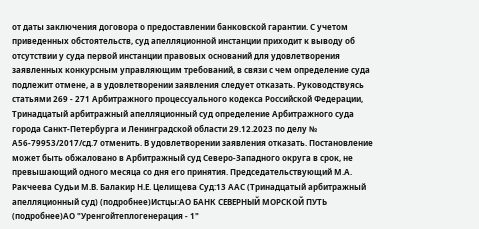от даты заключения договора о предоставлении банковской гарантии. С учетом приведенных обстоятельств, суд апелляционной инстанции приходит к выводу об отсутствии у суда первой инстанции правовых оснований для удовлетворения заявленных конкурсным управляющим требований, в связи с чем определение суда подлежит отмене, а в удовлетворении заявления следует отказать. Руководствуясь статьями 269 - 271 Арбитражного процессуального кодекса Российской Федерации, Тринадцатый арбитражный апелляционный суд определение Арбитражного суда города Санкт-Петербурга и Ленинградской области 29.12.2023 по делу № А56-79953/2017/сд.7 отменить. В удовлетворении заявления отказать. Постановление может быть обжаловано в Арбитражный суд Северо-Западного округа в срок, не превышающий одного месяца со дня его принятия. Председательствующий М.А. Ракчеева Судьи М.В. Балакир Н.Е. Целищева Суд:13 ААС (Тринадцатый арбитражный апелляционный суд) (подробнее)Истцы:АО БАНК СЕВЕРНЫЙ МОРСКОЙ ПУТЬ (подробнее)АО "Уренгойтеплогенерация - 1"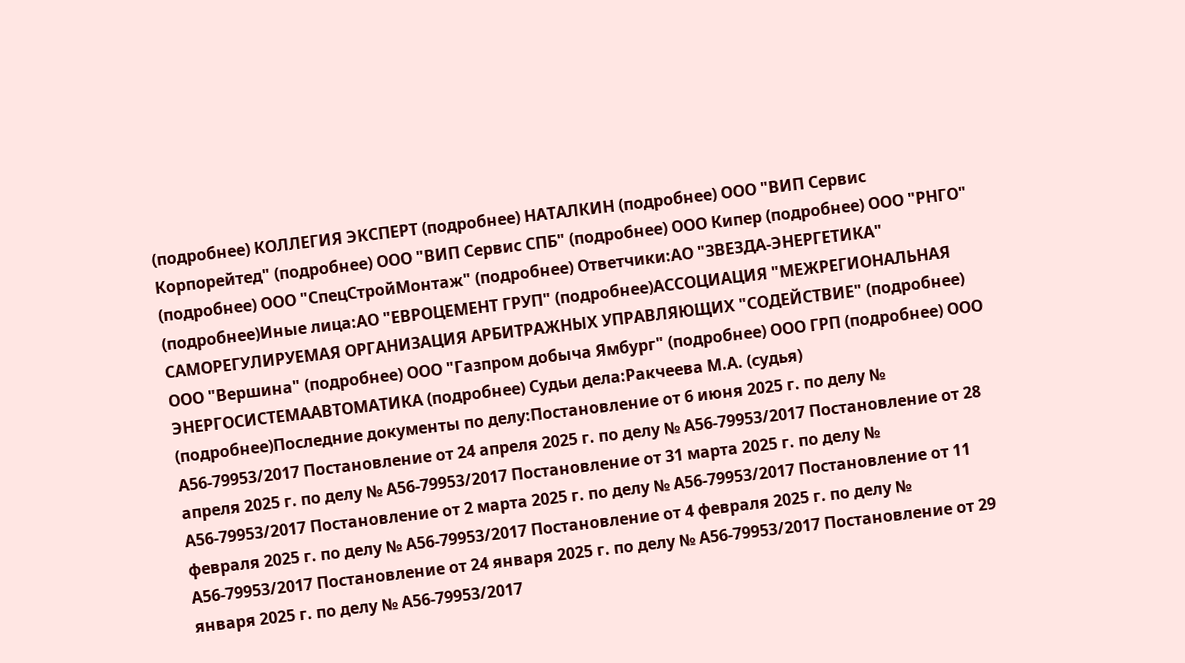(подробнее) КОЛЛЕГИЯ ЭКСПЕРТ (подробнее) НАТАЛКИН (подробнее) ООО "ВИП Сервис Корпорейтед" (подробнее) ООО "ВИП Сервис СПБ" (подробнее) ООО Кипер (подробнее) ООО "РНГО" (подробнее) ООО "СпецСтройМонтаж" (подробнее) Ответчики:АО "ЗВЕЗДА-ЭНЕРГЕТИКА" (подробнее)Иные лица:АО "ЕВРОЦЕМЕНТ ГРУП" (подробнее)АССОЦИАЦИЯ "МЕЖРЕГИОНАЛЬНАЯ САМОРЕГУЛИРУЕМАЯ ОРГАНИЗАЦИЯ АРБИТРАЖНЫХ УПРАВЛЯЮЩИХ "СОДЕЙСТВИЕ" (подробнее) ООО "Вершина" (подробнее) ООО "Газпром добыча Ямбург" (подробнее) ООО ГРП (подробнее) ООО ЭНЕРГОСИСТЕМААВТОМАТИКА (подробнее) Судьи дела:Ракчеева М.А. (судья) (подробнее)Последние документы по делу:Постановление от 6 июня 2025 г. по делу № А56-79953/2017 Постановление от 24 апреля 2025 г. по делу № А56-79953/2017 Постановление от 28 апреля 2025 г. по делу № А56-79953/2017 Постановление от 31 марта 2025 г. по делу № А56-79953/2017 Постановление от 2 марта 2025 г. по делу № А56-79953/2017 Постановление от 11 февраля 2025 г. по делу № А56-79953/2017 Постановление от 4 февраля 2025 г. по делу № А56-79953/2017 Постановление от 24 января 2025 г. по делу № А56-79953/2017 Постановление от 29 января 2025 г. по делу № А56-79953/2017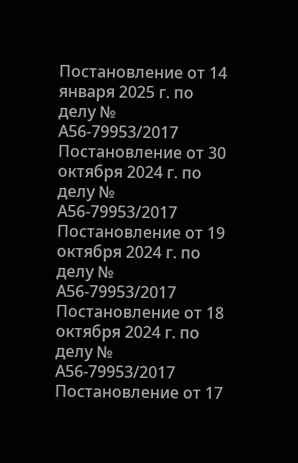Постановление от 14 января 2025 г. по делу № А56-79953/2017 Постановление от 30 октября 2024 г. по делу № А56-79953/2017 Постановление от 19 октября 2024 г. по делу № А56-79953/2017 Постановление от 18 октября 2024 г. по делу № А56-79953/2017 Постановление от 17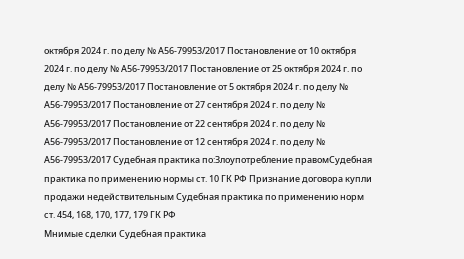октября 2024 г. по делу № А56-79953/2017 Постановление от 10 октября 2024 г. по делу № А56-79953/2017 Постановление от 25 октября 2024 г. по делу № А56-79953/2017 Постановление от 5 октября 2024 г. по делу № А56-79953/2017 Постановление от 27 сентября 2024 г. по делу № А56-79953/2017 Постановление от 22 сентября 2024 г. по делу № А56-79953/2017 Постановление от 12 сентября 2024 г. по делу № А56-79953/2017 Судебная практика по:Злоупотребление правомСудебная практика по применению нормы ст. 10 ГК РФ Признание договора купли продажи недействительным Судебная практика по применению норм ст. 454, 168, 170, 177, 179 ГК РФ
Мнимые сделки Судебная практика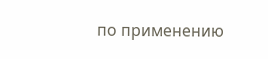по применению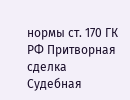нормы ст. 170 ГК РФ Притворная сделка Судебная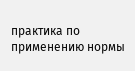практика по применению нормы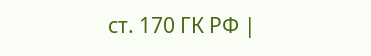ст. 170 ГК РФ |